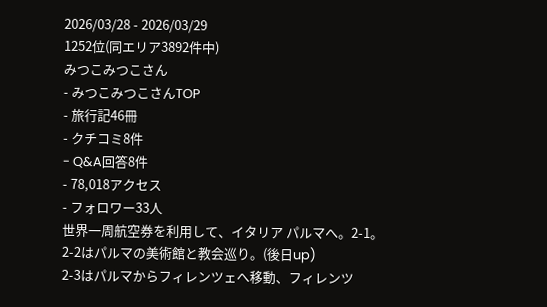2026/03/28 - 2026/03/29
1252位(同エリア3892件中)
みつこみつこさん
- みつこみつこさんTOP
- 旅行記46冊
- クチコミ8件
- Q&A回答8件
- 78,018アクセス
- フォロワー33人
世界一周航空券を利用して、イタリア パルマへ。2-1。
2-2はパルマの美術館と教会巡り。(後日up)
2-3はパルマからフィレンツェへ移動、フィレンツ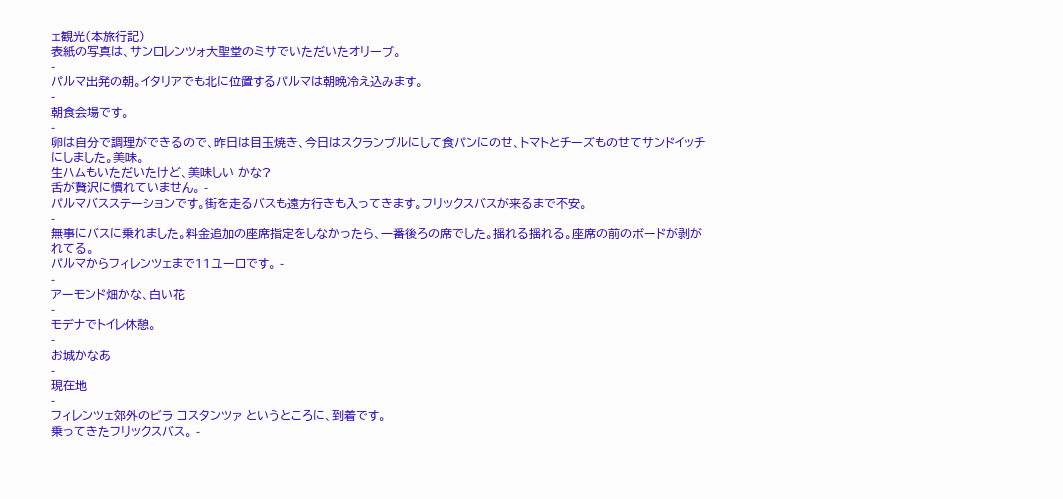ェ観光(本旅行記)
表紙の写真は、サンロレンツォ大聖堂のミサでいただいたオリーブ。
-
パルマ出発の朝。イタリアでも北に位置するパルマは朝晩冷え込みます。
-
朝食会場です。
-
卵は自分で調理ができるので、昨日は目玉焼き、今日はスクランブルにして食パンにのせ、トマトとチーズものせてサンドイッチにしました。美味。
生ハムもいただいたけど、美味しい かな?
舌が贅沢に慣れていません。 -
パルマバスステーションです。街を走るバスも遠方行きも入ってきます。フリックスバスが来るまで不安。
-
無事にバスに乗れました。料金追加の座席指定をしなかったら、一番後ろの席でした。揺れる揺れる。座席の前のボードが剥がれてる。
パルマからフィレンツェまで11ユーロです。 -
-
アーモンド畑かな、白い花
-
モデナでトイレ休憩。
-
お城かなあ
-
現在地
-
フィレンツェ郊外のビラ コスタンツァ というところに、到着です。
乗ってきたフリックスバス。 -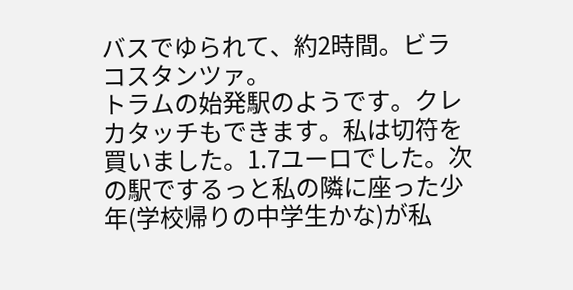バスでゆられて、約2時間。ビラ コスタンツァ。
トラムの始発駅のようです。クレカタッチもできます。私は切符を買いました。1.7ユーロでした。次の駅でするっと私の隣に座った少年(学校帰りの中学生かな)が私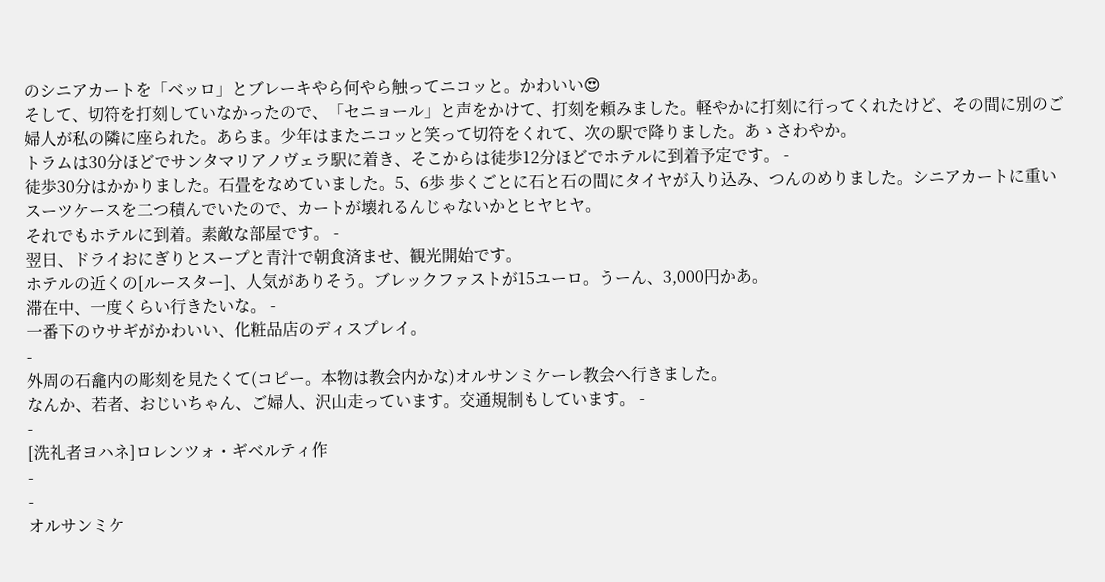のシニアカートを「ベッロ」とブレーキやら何やら触ってニコッと。かわいい😍
そして、切符を打刻していなかったので、「セニョール」と声をかけて、打刻を頼みました。軽やかに打刻に行ってくれたけど、その間に別のご婦人が私の隣に座られた。あらま。少年はまたニコッと笑って切符をくれて、次の駅で降りました。あゝさわやか。
トラムは30分ほどでサンタマリアノヴェラ駅に着き、そこからは徒歩12分ほどでホテルに到着予定です。 -
徒歩30分はかかりました。石畳をなめていました。5、6歩 歩くごとに石と石の間にタイヤが入り込み、つんのめりました。シニアカートに重いスーツケースを二つ積んでいたので、カートが壊れるんじゃないかとヒヤヒヤ。
それでもホテルに到着。素敵な部屋です。 -
翌日、ドライおにぎりとスープと青汁で朝食済ませ、観光開始です。
ホテルの近くの[ルースター]、人気がありそう。ブレックファストが15ユーロ。うーん、3,000円かあ。
滞在中、一度くらい行きたいな。 -
一番下のウサギがかわいい、化粧品店のディスプレイ。
-
外周の石龕内の彫刻を見たくて(コピー。本物は教会内かな)オルサンミケーレ教会へ行きました。
なんか、若者、おじいちゃん、ご婦人、沢山走っています。交通規制もしています。 -
-
[洗礼者ヨハネ]ロレンツォ・ギベルティ作
-
-
オルサンミケ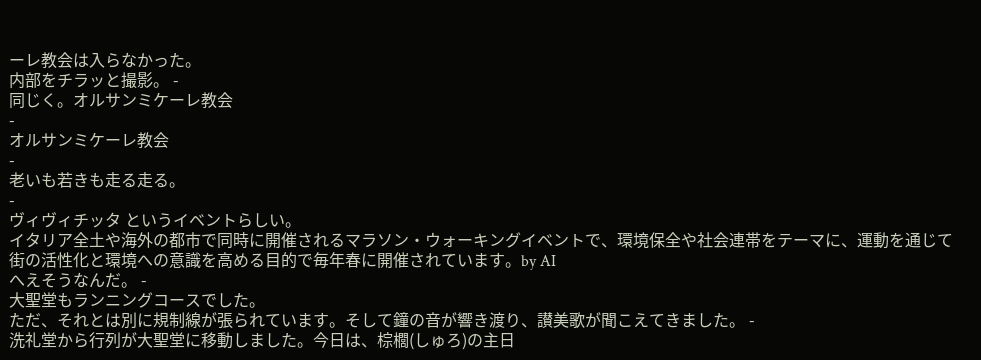ーレ教会は入らなかった。
内部をチラッと撮影。 -
同じく。オルサンミケーレ教会
-
オルサンミケーレ教会
-
老いも若きも走る走る。
-
ヴィヴィチッタ というイベントらしい。
イタリア全土や海外の都市で同時に開催されるマラソン・ウォーキングイベントで、環境保全や社会連帯をテーマに、運動を通じて街の活性化と環境への意識を高める目的で毎年春に開催されています。by AI
へえそうなんだ。 -
大聖堂もランニングコースでした。
ただ、それとは別に規制線が張られています。そして鐘の音が響き渡り、讃美歌が聞こえてきました。 -
洗礼堂から行列が大聖堂に移動しました。今日は、棕櫚(しゅろ)の主日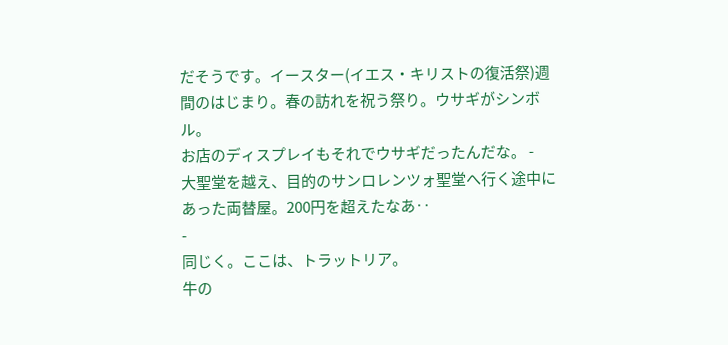だそうです。イースター(イエス・キリストの復活祭)週間のはじまり。春の訪れを祝う祭り。ウサギがシンボル。
お店のディスプレイもそれでウサギだったんだな。 -
大聖堂を越え、目的のサンロレンツォ聖堂へ行く途中にあった両替屋。200円を超えたなあ‥
-
同じく。ここは、トラットリア。
牛の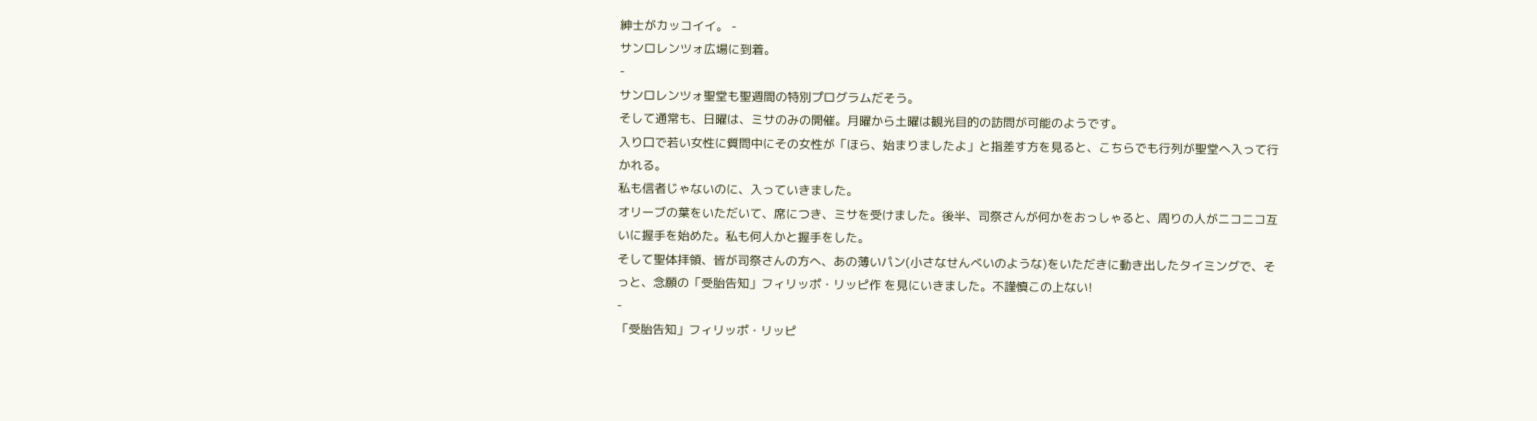紳士がカッコイイ。 -
サンロレンツォ広場に到着。
-
サンロレンツォ聖堂も聖週間の特別プログラムだそう。
そして通常も、日曜は、ミサのみの開催。月曜から土曜は観光目的の訪問が可能のようです。
入り口で若い女性に質問中にその女性が「ほら、始まりましたよ」と指差す方を見ると、こちらでも行列が聖堂へ入って行かれる。
私も信者じゃないのに、入っていきました。
オリーブの葉をいただいて、席につき、ミサを受けました。後半、司祭さんが何かをおっしゃると、周りの人がニコニコ互いに握手を始めた。私も何人かと握手をした。
そして聖体拝領、皆が司祭さんの方へ、あの薄いパン(小さなせんべいのような)をいただきに動き出したタイミングで、そっと、念願の「受胎告知」フィリッポ・リッピ作 を見にいきました。不謹慎この上ない!
-
「受胎告知」フィリッポ・リッピ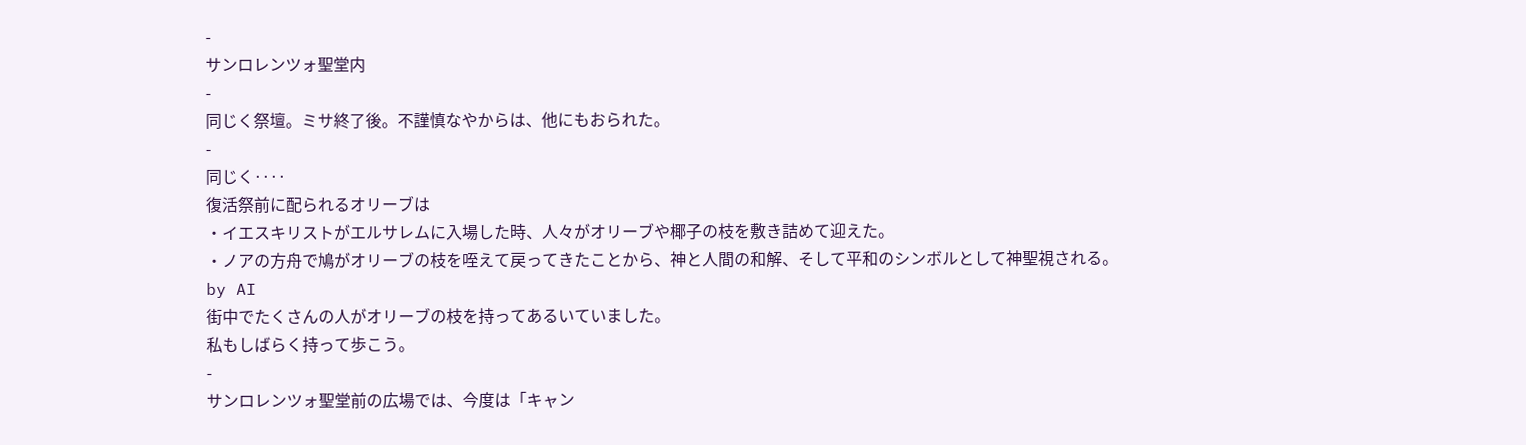-
サンロレンツォ聖堂内
-
同じく祭壇。ミサ終了後。不謹慎なやからは、他にもおられた。
-
同じく‥‥
復活祭前に配られるオリーブは
・イエスキリストがエルサレムに入場した時、人々がオリーブや椰子の枝を敷き詰めて迎えた。
・ノアの方舟で鳩がオリーブの枝を咥えて戻ってきたことから、神と人間の和解、そして平和のシンボルとして神聖視される。
by AI
街中でたくさんの人がオリーブの枝を持ってあるいていました。
私もしばらく持って歩こう。
-
サンロレンツォ聖堂前の広場では、今度は「キャン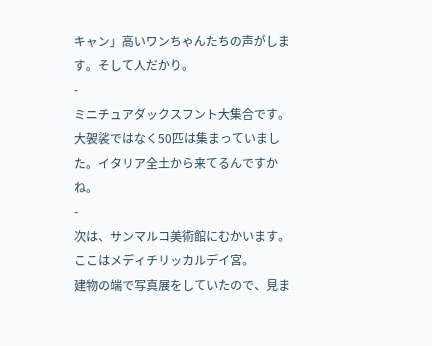キャン」高いワンちゃんたちの声がします。そして人だかり。
-
ミニチュアダックスフント大集合です。大袈裟ではなく50匹は集まっていました。イタリア全土から来てるんですかね。
-
次は、サンマルコ美術館にむかいます。
ここはメディチリッカルデイ宮。
建物の端で写真展をしていたので、見ま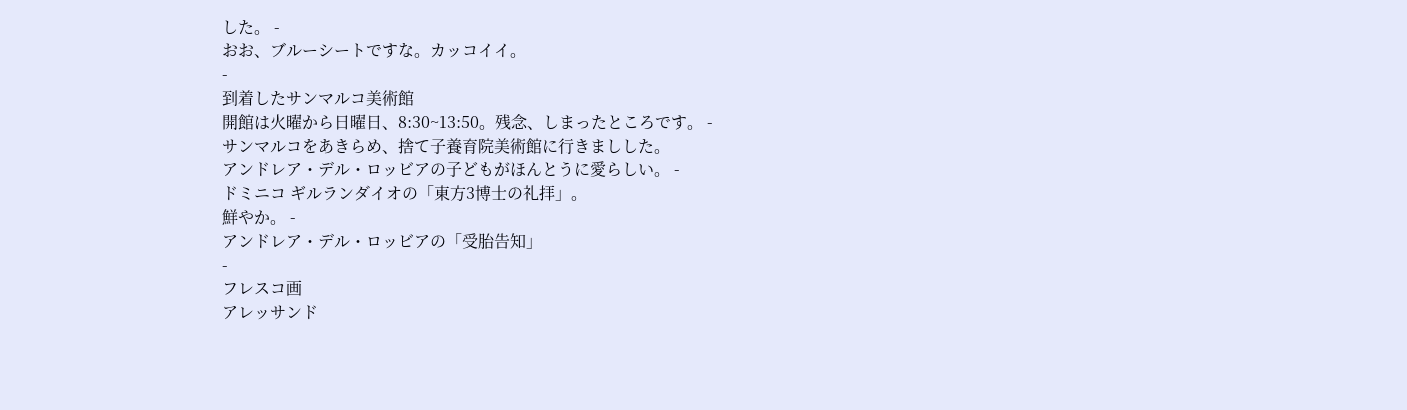した。 -
おお、ブルーシートですな。カッコイイ。
-
到着したサンマルコ美術館
開館は火曜から日曜日、8:30~13:50。残念、しまったところです。 -
サンマルコをあきらめ、捨て子養育院美術館に行きましした。
アンドレア・デル・ロッビアの子どもがほんとうに愛らしい。 -
ドミニコ ギルランダイオの「東方3博士の礼拝」。
鮮やか。 -
アンドレア・デル・ロッビアの「受胎告知」
-
フレスコ画
アレッサンド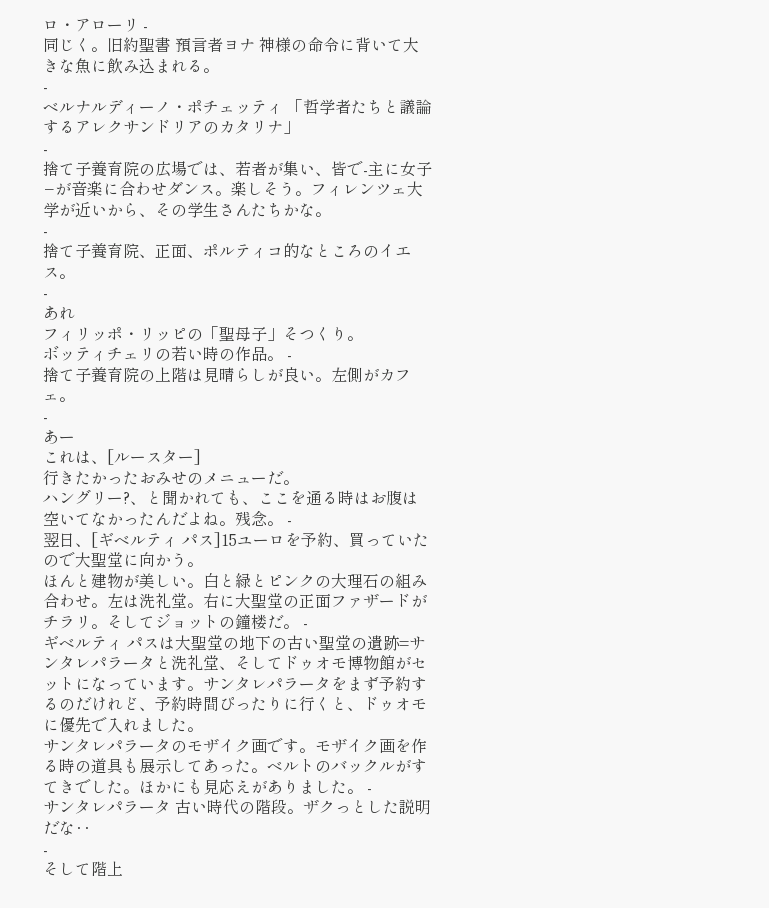ロ・アローリ -
同じく。旧約聖書 預言者ヨナ 神様の命令に背いて大きな魚に飲み込まれる。
-
ベルナルディーノ・ポチェッティ 「哲学者たちと議論するアレクサンドリアのカタリナ」
-
捨て子養育院の広場では、若者が集い、皆で-主に女子−が音楽に合わせダンス。楽しそう。フィレンツェ大学が近いから、その学生さんたちかな。
-
捨て子養育院、正面、ポルティコ的なところのイエス。
-
あれ
フィリッポ・リッピの「聖母子」そつくり。
ボッティチェリの若い時の作品。 -
捨て子養育院の上階は見晴らしが良い。左側がカフェ。
-
あー
これは、[ルースター]
行きたかったおみせのメニューだ。
ハングリー?、と聞かれても、ここを通る時はお腹は空いてなかったんだよね。残念。 -
翌日、[ギベルティ パス]15ユーロを予約、買っていたので大聖堂に向かう。
ほんと建物が美しい。白と緑とピンクの大理石の組み合わせ。左は洗礼堂。右に大聖堂の正面ファザードがチラリ。そしてジョットの鐘楼だ。 -
ギベルティ パスは大聖堂の地下の古い聖堂の遺跡=サンタレパラータと洗礼堂、そしてドゥオモ博物館がセットになっています。サンタレパラータをまず予約するのだけれど、予約時間ぴったりに行くと、ドゥオモに優先で入れました。
サンタレパラータのモザイク画です。モザイク画を作る時の道具も展示してあった。ベルトのバックルがすてきでした。ほかにも見応えがありました。 -
サンタレパラータ 古い時代の階段。ザクっとした説明だな‥
-
そして階上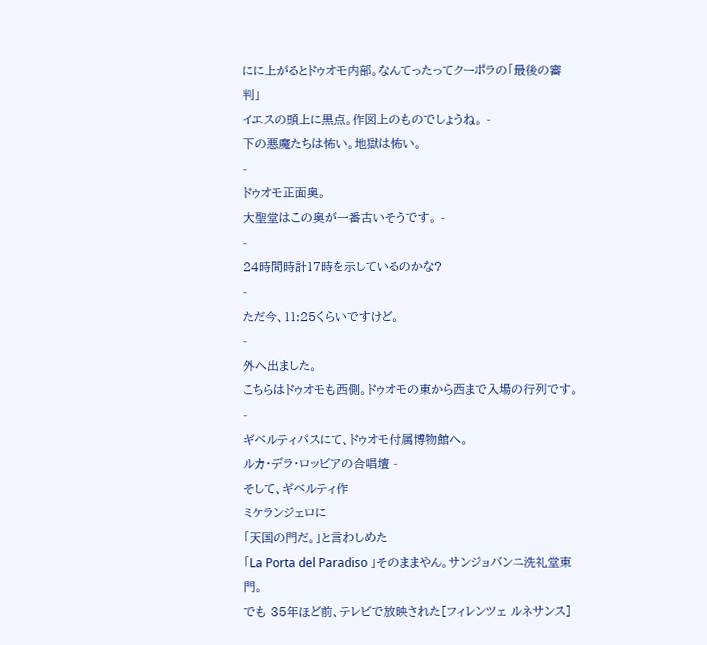にに上がるとドゥオモ内部。なんてったってクーポラの「最後の審判」
イエスの頭上に黒点。作図上のものでしょうね。 -
下の悪魔たちは怖い。地獄は怖い。
-
ドゥオモ正面奥。
大聖堂はこの奥が一番古いそうです。 -
-
24時間時計17時を示しているのかな?
-
ただ今、11:25くらいですけど。
-
外へ出ました。
こちらはドゥオモも西側。ドゥオモの東から西まで入場の行列です。 -
ギベルティパスにて、ドゥオモ付属博物館へ。
ルカ・デラ・ロッビアの合唱壇 -
そして、ギベルティ作
ミケランジェロに
「天国の門だ。」と言わしめた
「La Porta del Paradiso 」そのままやん。サンジョバンニ洗礼堂東門。
でも 35年ほど前、テレビで放映された[フィレンツェ ルネサンス]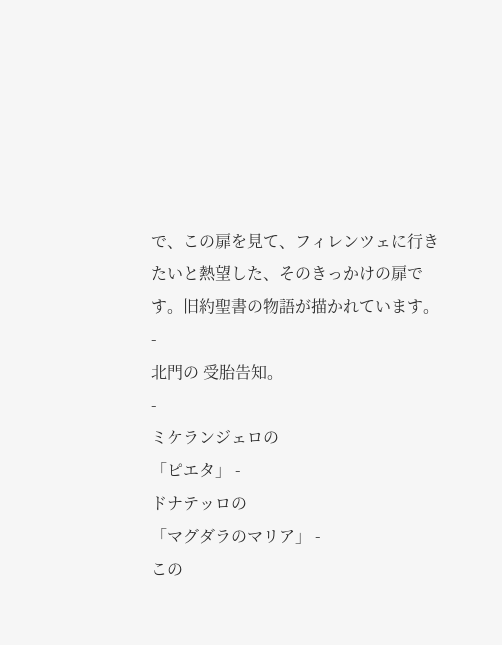で、この扉を見て、フィレンツェに行きたいと熱望した、そのきっかけの扉です。旧約聖書の物語が描かれています。 -
北門の 受胎告知。
-
ミケランジェロの
「ピエタ」 -
ドナテッロの
「マグダラのマリア」 -
この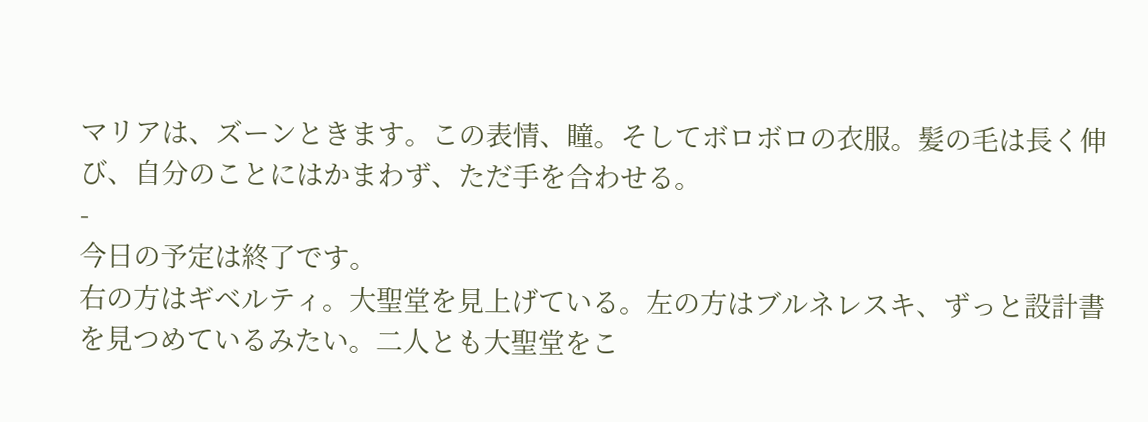マリアは、ズーンときます。この表情、瞳。そしてボロボロの衣服。髪の毛は長く伸び、自分のことにはかまわず、ただ手を合わせる。
-
今日の予定は終了です。
右の方はギベルティ。大聖堂を見上げている。左の方はブルネレスキ、ずっと設計書を見つめているみたい。二人とも大聖堂をこ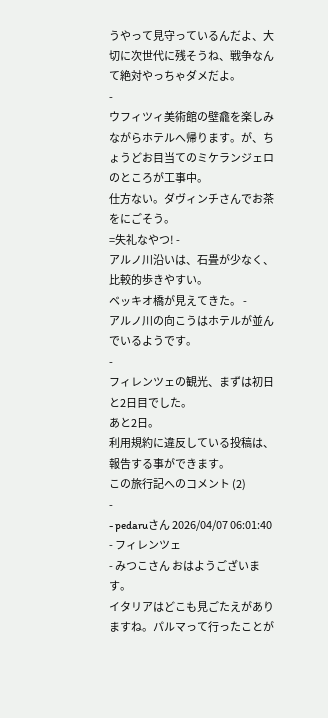うやって見守っているんだよ、大切に次世代に残そうね、戦争なんて絶対やっちゃダメだよ。
-
ウフィツィ美術館の壁龕を楽しみながらホテルへ帰ります。が、ちょうどお目当てのミケランジェロのところが工事中。
仕方ない。ダヴィンチさんでお茶をにごそう。
=失礼なやつ! -
アルノ川沿いは、石畳が少なく、比較的歩きやすい。
ベッキオ橋が見えてきた。 -
アルノ川の向こうはホテルが並んでいるようです。
-
フィレンツェの観光、まずは初日と2日目でした。
あと2日。
利用規約に違反している投稿は、報告する事ができます。
この旅行記へのコメント (2)
-
- pedaruさん 2026/04/07 06:01:40
- フィレンツェ
- みつこさん おはようございます。
イタリアはどこも見ごたえがありますね。パルマって行ったことが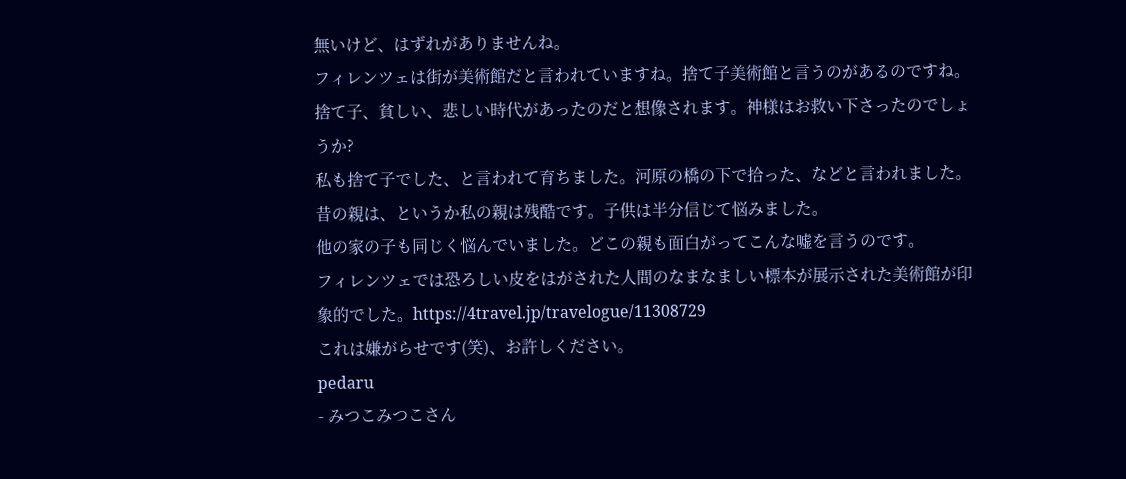無いけど、はずれがありませんね。
フィレンツェは街が美術館だと言われていますね。捨て子美術館と言うのがあるのですね。捨て子、貧しい、悲しい時代があったのだと想像されます。神様はお救い下さったのでしょうか?
私も捨て子でした、と言われて育ちました。河原の橋の下で拾った、などと言われました。昔の親は、というか私の親は残酷です。子供は半分信じて悩みました。
他の家の子も同じく悩んでいました。どこの親も面白がってこんな嘘を言うのです。
フィレンツェでは恐ろしい皮をはがされた人間のなまなましい標本が展示された美術館が印象的でした。https://4travel.jp/travelogue/11308729
これは嫌がらせです(笑)、お許しください。
pedaru
- みつこみつこさん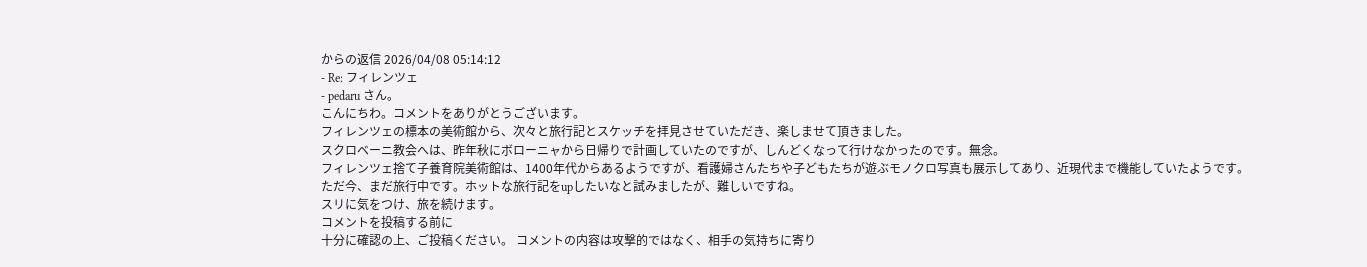からの返信 2026/04/08 05:14:12
- Re: フィレンツェ
- pedaru さん。
こんにちわ。コメントをありがとうございます。
フィレンツェの標本の美術館から、次々と旅行記とスケッチを拝見させていただき、楽しませて頂きました。
スクロベーニ教会へは、昨年秋にボローニャから日帰りで計画していたのですが、しんどくなって行けなかったのです。無念。
フィレンツェ捨て子養育院美術館は、1400年代からあるようですが、看護婦さんたちや子どもたちが遊ぶモノクロ写真も展示してあり、近現代まで機能していたようです。
ただ今、まだ旅行中です。ホットな旅行記をupしたいなと試みましたが、難しいですね。
スリに気をつけ、旅を続けます。
コメントを投稿する前に
十分に確認の上、ご投稿ください。 コメントの内容は攻撃的ではなく、相手の気持ちに寄り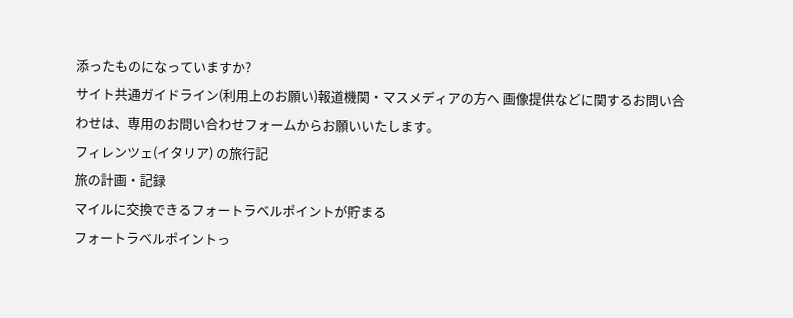添ったものになっていますか?
サイト共通ガイドライン(利用上のお願い)報道機関・マスメディアの方へ 画像提供などに関するお問い合わせは、専用のお問い合わせフォームからお願いいたします。
フィレンツェ(イタリア) の旅行記
旅の計画・記録
マイルに交換できるフォートラベルポイントが貯まる
フォートラベルポイントっ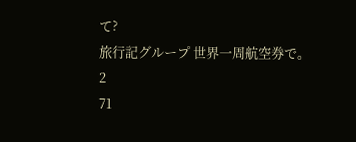て?
旅行記グループ 世界一周航空券で。
2
71